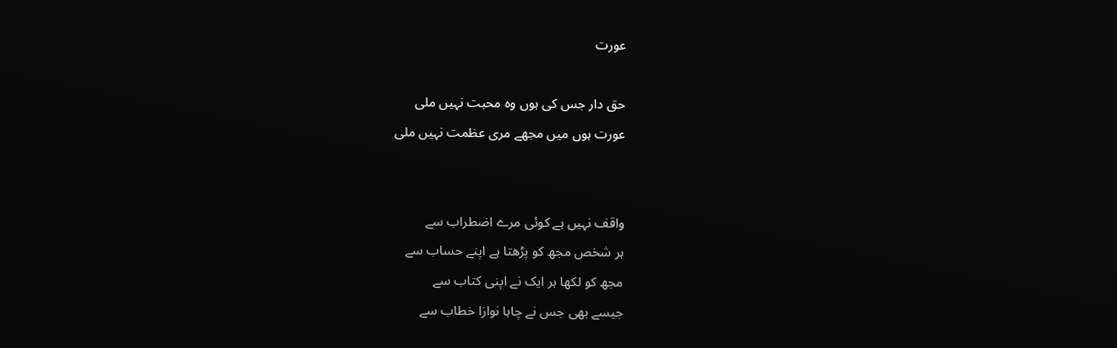عورت

حق دار جس کی ہوں وہ محبت نہیں ملی
عورت ہوں میں مجھے مری عظمت نہیں ملی


واقف نہیں ہے کوئی مرے اضطراب سے
ہر شخص مجھ کو پڑھتا ہے اپنے حساب سے
مجھ کو لکھا ہر ایک نے اپنی کتاب سے
جیسے بھی جس نے چاہا نوازا خطاب سے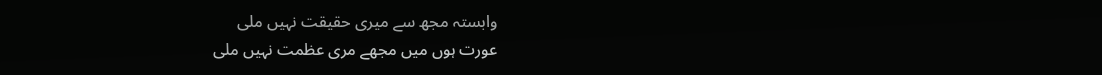وابستہ مجھ سے میری حقیقت نہیں ملی
عورت ہوں میں مجھے مری عظمت نہیں ملی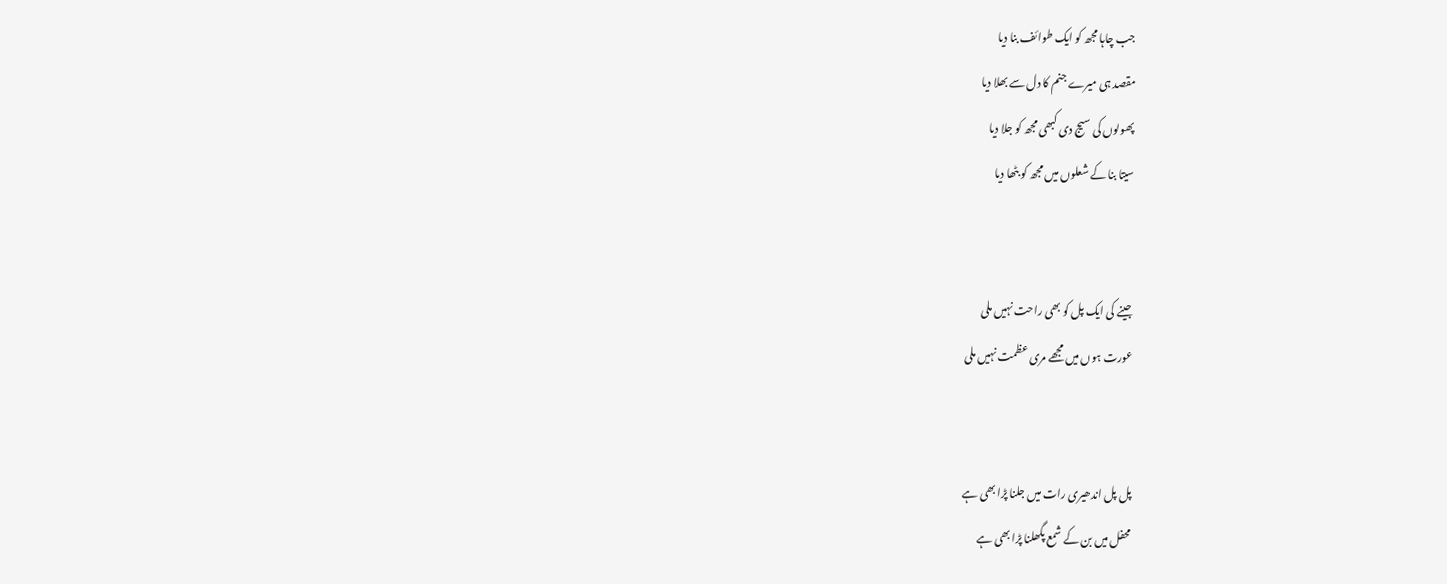جب چاہا مجھ کو ایک طوائف بنا دیا
مقصد ہی میرے جنم کا دل سے بھلا دیا
پھولوں کی سیج دی کبھی مجھ کو جلا دیا
سیتا بنا کے شعلوں میں مجھ کو بٹھا دیا


جینے کی ایک پل کو بھی راحت نہیں ملی
عورت ہوں میں مجھے مری عظمت نہیں ملی


پل پل اندھیری رات میں جلنا پڑا بھی ہے
محفل میں بن کے شمع پگھلنا پڑا بھی ہے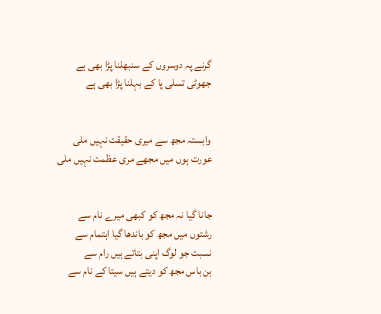گرنے پہ دوسروں کے سنبھلنا پڑا بھی ہے
جھوٹی تسلی پا کے بہلنا پڑا بھی ہے


وابستہ مجھ سے میری حقیقت نہیں ملی
عورت ہوں میں مجھے مری عظمت نہیں ملی


جانا گیا نہ مجھ کو کبھی میرے نام سے
رشتوں میں مجھ کو باندھا گیا اہتمام سے
نسبت جو لوگ اپنی بتاتے ہیں رام سے
بن باس مجھ کو دیتے ہیں سیتا کے نام سے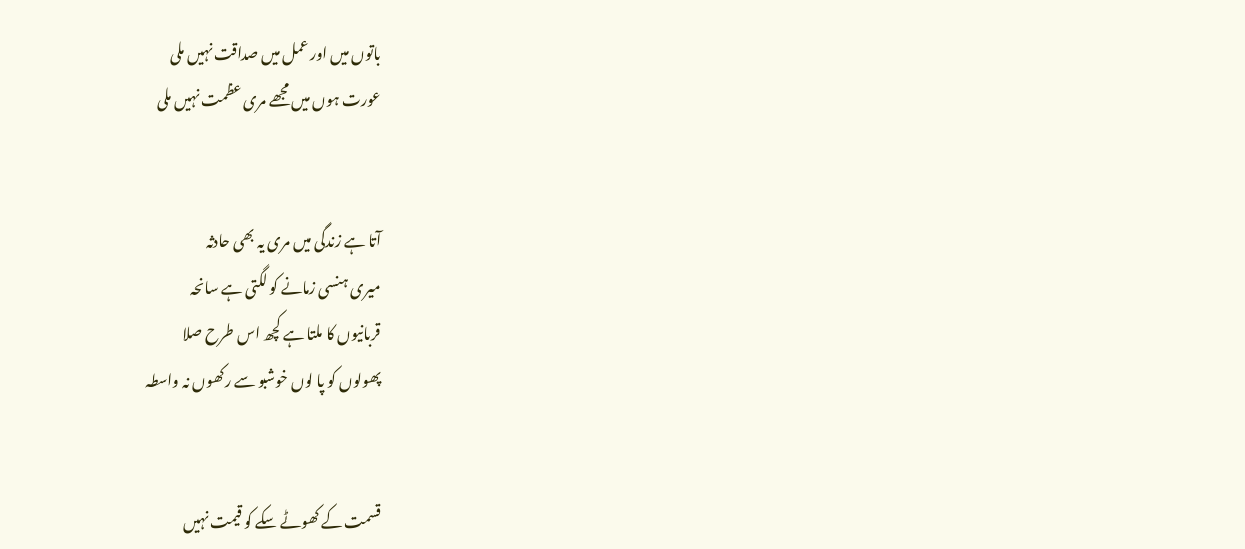باتوں میں اور عمل میں صداقت نہیں ملی
عورت ہوں میں مجھے مری عظمت نہیں ملی


آتا ہے زندگی میں مری یہ بھی حادثہ
میری ہنسی زمانے کو لگتی ہے سانحہ
قربانیوں کا ملتا ہے کچھ اس طرح صلا
پھولوں کو پا لوں خوشبو سے رکھوں نہ واسطہ


قسمت کے کھوٹے سکے کو قیمت نہیں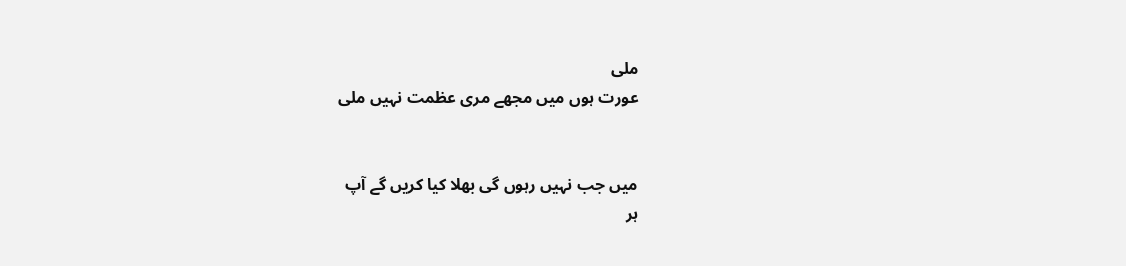ملی
عورت ہوں میں مجھے مری عظمت نہیں ملی


میں جب نہیں رہوں گی بھلا کیا کریں گے آپ
ہر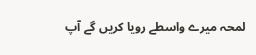لمحہ میرے واسطے رویا کریں گے آپ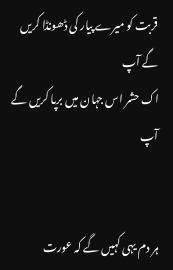قربت کو میرے پیار کی ڈھونڈا کریں گے آپ
اک حشر اس جہان میں برپا کریں گے آپ


ہر دم یہی کہیں گے کہ عورت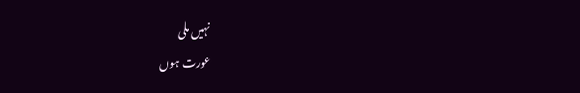نہیں ملی
عورت ہوں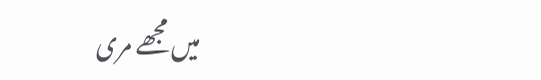میں مجھے مری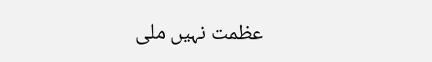عظمت نہیں ملی